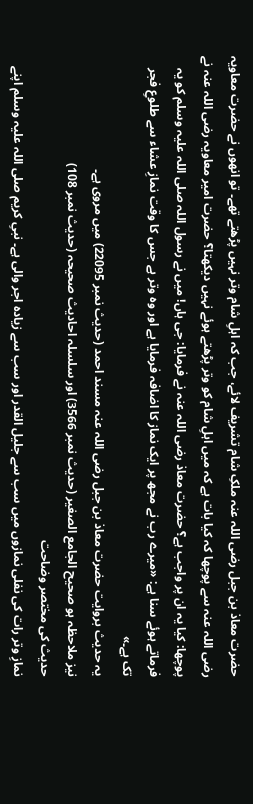حضرت معاذ بن جبل رضی اللہ عنہ ملکِ شام تشریف لائے، جب کہ اہلِ شام وتر نہیں پڑھتے تھے۔ تو انھوں نے حضرت معاویہ رضی اللہ عنہ سے پوچھا کہ کیا بات ہے کہ میں اہلِ شام کو وتر پڑھتے ہوئے نہیں دیکھتا؟ حضرت امیر معاویہ رضی اللہ عنہ نے پوچھا: کیا یہ ان پر واجب ہے؟ حضرت معاذ رضی اللہ عنہ نے فرمایا: جی ہاں! میں نے رسول اللہ صلی اللہ علیہ وسلم کو یہ فرماتے ہوئے سنا ہے: «میرے رب نے مجھ پر ایک نماز کا اضافہ فرمایا ہے اور وہ وتر ہے جس کا وقت نمازِ عشاء سے طلوعِ فجر تک ہے۔»
یہ حدیث بروایت حضرت معاذ بن جبل رضی اللہ عنہ مسند احمد (حدیث نمبر 22095) میں مروی ہے۔
نیز ملاحظہ ہو صحیح الجامع الصغیر (حدیث نمبر 3566) اور سلسلہ احادیث صحیحہ (حدیث نمبر 108)
حدیث کی مختصر وضاحت
نمازِ وتر رات کی نفلی نمازوں میں سب سے جلیل القدر اور سب سے زیادہ اجر والی ہے۔ نبیِ کریم صلی اللہ علیہ وسلم اپنے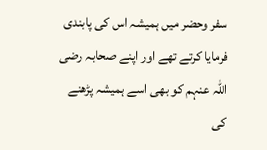سفر وحضر میں ہمیشہ اس کی پابندی فرمایا کرتے تھے اور اپنے صحابہ رضی اللہ عنہم کو بھی اسے ہمیشہ پڑھنے کی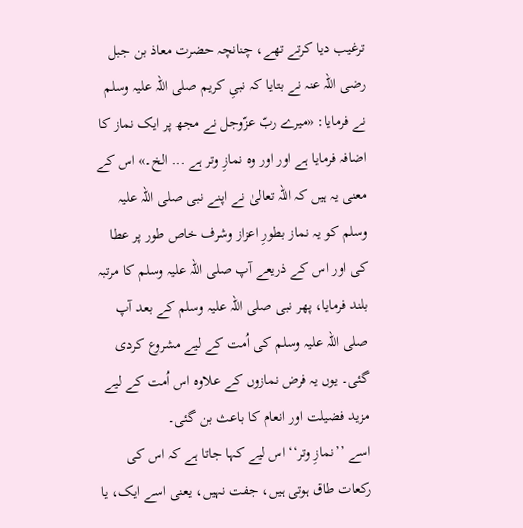ترغیب دیا کرتے تھے، چنانچہ حضرت معاذ بن جبل رضی اللہ عنہ نے بتایا کہ نبیِ کریم صلی اللہ علیہ وسلم نے فرمایا: «میرے ربّ عزّوجل نے مجھ پر ایک نماز کا اضافہ فرمایا ہے اور اور وہ نمازِ وتر ہے ... الخ۔» اس کے معنی یہ ہیں کہ اللہ تعالیٰ نے اپنے نبی صلی اللہ علیہ وسلم کو یہ نماز بطورِ اعزاز وشرف خاص طور پر عطا کی اور اس کے ذریعے آپ صلی اللہ علیہ وسلم کا مرتبہ بلند فرمایا، پھر نبی صلی اللہ علیہ وسلم کے بعد آپ صلی اللہ علیہ وسلم کی اُمت کے لیے مشروع کردی گئی۔ یوں یہ فرض نمازوں کے علاوہ اس اُمت کے لیے مزید فضیلت اور انعام کا باعث بن گئی۔
اسے ’’نمازِ وتر‘‘ اس لیے کہا جاتا ہے کہ اس کی رکعات طاق ہوتی ہیں، جفت نہیں، یعنی اسے ایک، يا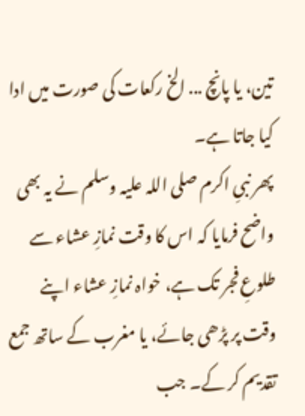تین، یا پانچ ... الخ رکعات کی صورت میں ادا کیا جاتا ہے۔
پھر نبیِ اکرم صلی اللہ علیہ وسلم نے یہ بھی واضح فرمایا کہ اس کا وقت نمازِ عشاء سے طلوعِ فجر تک ہے، خواہ نمازِ عشاء اپنے وقت پر پڑھی جائے، یا مغرب کے ساتھ جمع تقدیم کر کے۔ جب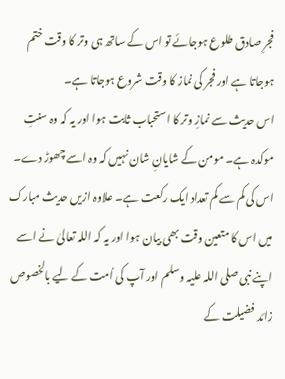فجرِ صادق طلوع ہوجائے تو اس کے ساتھ ہی وتر کا وقت ختم ہوجاتا ہے اور فجر کی نماز کا وقت شروع ہوجاتا ہے۔
اس حدیث سے نمازِ وتر کا استحباب ثابت ہوا اور یہ کہ وہ سنتِ موکدہ ہے۔ مومن کے شایانِ شان نہیں کہ وہ اسے چھوڑ دے۔ اس کی کم سے کم تعداد ایک رکعت ہے۔ علاوہ ازیں حدیث مبارک میں اس کا متعین وقت بھی بیان ہوا اور یہ کہ اللہ تعالیٰ نے اسے اپنے نبی صلی اللہ علیہ وسلم اور آپ کی اُمت کے لیے بالخصوص زائد فضیلت کے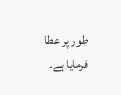طور پر عطا فرمایا ہے۔